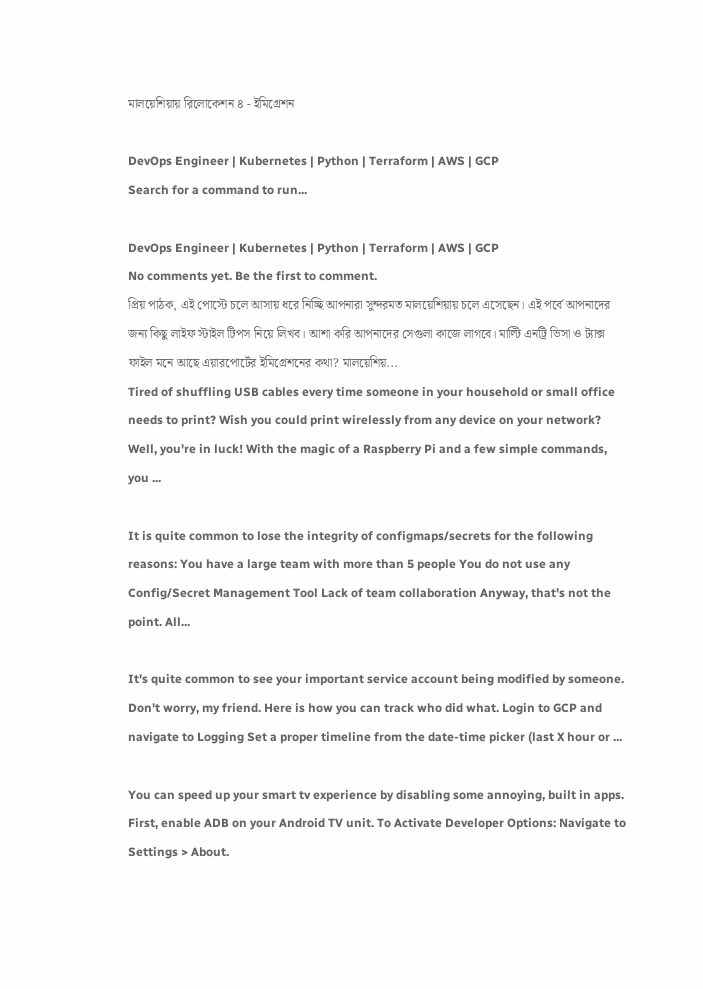মালয়েশিয়ায় রিলোকেশন ৪ - ইমিগ্রেশন

DevOps Engineer | Kubernetes | Python | Terraform | AWS | GCP
Search for a command to run...

DevOps Engineer | Kubernetes | Python | Terraform | AWS | GCP
No comments yet. Be the first to comment.
প্রিয় পাঠক, এই পোস্টে চলে আসায় ধরে নিচ্ছি আপনারা সুন্দরমত মালয়েশিয়ায় চলে এসেছেন। এই পর্বে আপনাদের জন্য কিছু লাইফ স্টাইল টিপস নিয়ে লিখব। আশা করি আপনাদের সেগুলা কাজে লাগবে। মাল্টি এনট্রি ভিসা ও ট্যাক্স ফাইল মনে আছে এয়ারপোর্টের ইমিগ্রেশনের কথা? মালয়েশিয়...
Tired of shuffling USB cables every time someone in your household or small office needs to print? Wish you could print wirelessly from any device on your network? Well, you're in luck! With the magic of a Raspberry Pi and a few simple commands, you ...

It is quite common to lose the integrity of configmaps/secrets for the following reasons: You have a large team with more than 5 people You do not use any Config/Secret Management Tool Lack of team collaboration Anyway, that's not the point. All...

It's quite common to see your important service account being modified by someone. Don't worry, my friend. Here is how you can track who did what. Login to GCP and navigate to Logging Set a proper timeline from the date-time picker (last X hour or ...

You can speed up your smart tv experience by disabling some annoying, built in apps. First, enable ADB on your Android TV unit. To Activate Developer Options: Navigate to Settings > About.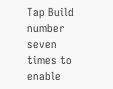Tap Build number seven times to enable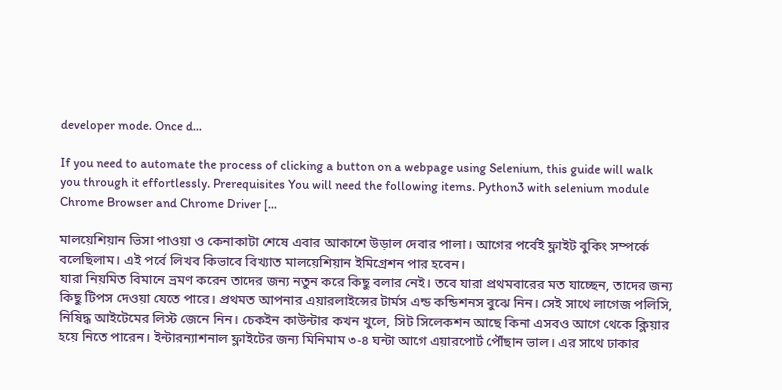developer mode. Once d...

If you need to automate the process of clicking a button on a webpage using Selenium, this guide will walk you through it effortlessly. Prerequisites You will need the following items. Python3 with selenium module Chrome Browser and Chrome Driver [...

মালয়েশিয়ান ভিসা পাওয়া ও কেনাকাটা শেষে এবার আকাশে উড়াল দেবার পালা। আগের পর্বেই ফ্লাইট বুকিং সম্পর্কে বলেছিলাম। এই পর্বে লিখব কিভাবে বিখ্যাত মালয়েশিয়ান ইমিগ্রেশন পার হবেন।
যারা নিয়মিত বিমানে ভ্রমণ করেন তাদের জন্য নতুন করে কিছু বলার নেই। তবে যারা প্রথমবারের মত যাচ্ছেন, তাদের জন্য কিছু টিপস দেওয়া যেতে পারে। প্রথমত আপনার এয়ারলাইন্সের টার্মস এন্ড কন্ডিশনস বুঝে নিন। সেই সাথে লাগেজ পলিসি, নিষিদ্ধ আইটেমের লিস্ট জেনে নিন। চেকইন কাউন্টার কখন খুলে, সিট সিলেকশন আছে কিনা এসবও আগে থেকে ক্লিয়ার হয়ে নিতে পারেন। ইন্টারন্যাশনাল ফ্লাইটের জন্য মিনিমাম ৩-৪ ঘন্টা আগে এয়ারপোর্ট পৌঁছান ভাল। এর সাথে ঢাকার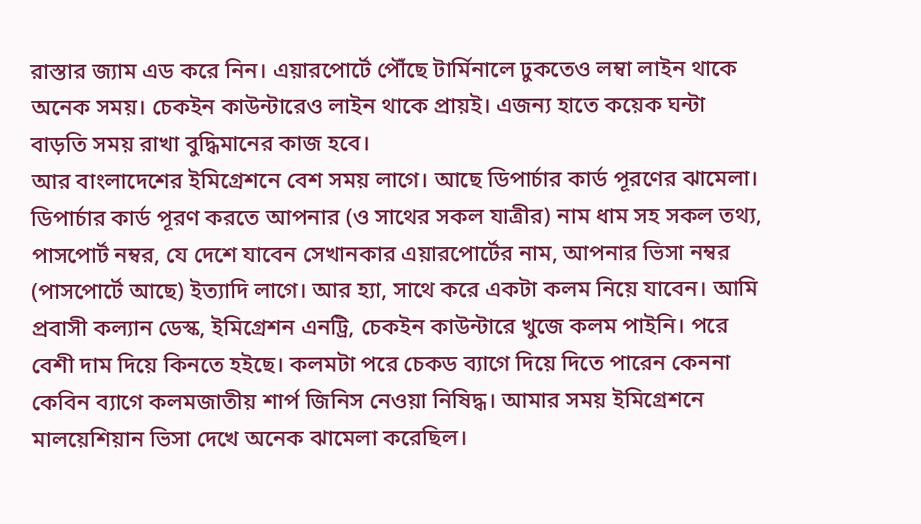রাস্তার জ্যাম এড করে নিন। এয়ারপোর্টে পৌঁছে টার্মিনালে ঢুকতেও লম্বা লাইন থাকে অনেক সময়। চেকইন কাউন্টারেও লাইন থাকে প্রায়ই। এজন্য হাতে কয়েক ঘন্টা বাড়তি সময় রাখা বুদ্ধিমানের কাজ হবে।
আর বাংলাদেশের ইমিগ্রেশনে বেশ সময় লাগে। আছে ডিপার্চার কার্ড পূরণের ঝামেলা। ডিপার্চার কার্ড পূরণ করতে আপনার (ও সাথের সকল যাত্রীর) নাম ধাম সহ সকল তথ্য, পাসপোর্ট নম্বর, যে দেশে যাবেন সেখানকার এয়ারপোর্টের নাম, আপনার ভিসা নম্বর (পাসপোর্টে আছে) ইত্যাদি লাগে। আর হ্যা, সাথে করে একটা কলম নিয়ে যাবেন। আমি প্রবাসী কল্যান ডেস্ক, ইমিগ্রেশন এনট্রি, চেকইন কাউন্টারে খুজে কলম পাইনি। পরে বেশী দাম দিয়ে কিনতে হইছে। কলমটা পরে চেকড ব্যাগে দিয়ে দিতে পারেন কেননা কেবিন ব্যাগে কলমজাতীয় শার্প জিনিস নেওয়া নিষিদ্ধ। আমার সময় ইমিগ্রেশনে মালয়েশিয়ান ভিসা দেখে অনেক ঝামেলা করেছিল।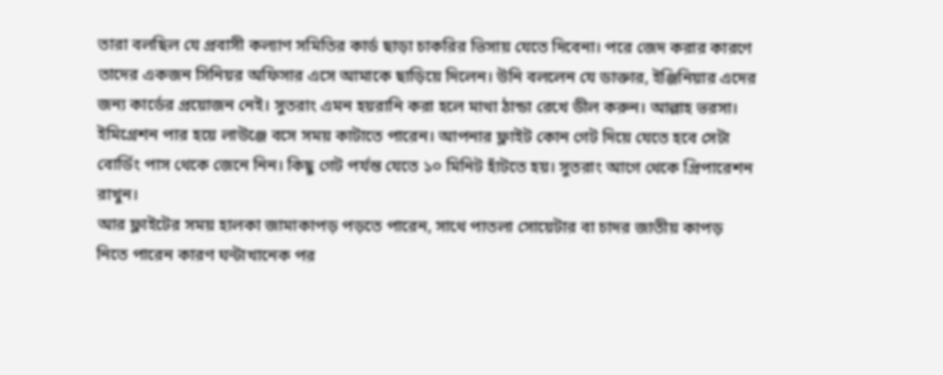তারা বলছিল যে প্রবাসী কল্যাণ সমিতির কার্ড ছাড়া চাকরির ভিসায় যেতে দিবেনা। পরে জেদ করার কারণে তাদের একজন সিনিয়র অফিসার এসে আমাকে ছাড়িয়ে দিলেন। উনি বললেন যে ডাক্তার, ইঞ্জিনিয়ার এদের জন্য কার্ডের প্রয়োজন নেই। সুতরাং এমন হয়রানি করা হলে মাথা ঠান্ডা রেখে ডীল করুন। আল্লাহ ভরসা। ইমিগ্রেশন পার হয়ে লাউঞ্জে বসে সময় কাটাতে পারেন। আপনার ফ্লাইট কোন গেট দিয়ে যেতে হবে সেটা বোর্ডিং পাস থেকে জেনে নিন। কিছু গেট পর্যন্ত যেতে ১০ মিনিট হাঁটতে হয়। সুতরাং আগে থেকে প্রিপারেশন রাখুন।
আর ফ্লাইটের সময় হালকা জামাকাপড় পড়তে পারেন, সাথে পাতলা সোয়েটার বা চাদর জাতীয় কাপড় নিতে পারেন কারণ ঘন্টাখানেক পর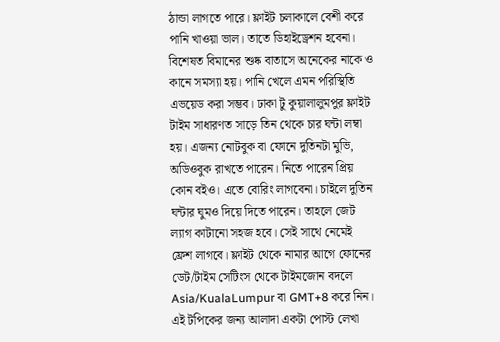ঠান্ডা লাগতে পারে। ফ্লাইট চলাকালে বেশী করে পানি খাওয়া ভাল। তাতে ডিহাইড্রেশন হবেনা। বিশেষত বিমানের শুষ্ক বাতাসে অনেকের নাকে ও কানে সমস্যা হয়। পানি খেলে এমন পরিস্থিতি এভয়েড করা সম্ভব। ঢাকা টু কুয়ালালুমপুর ফ্লাইট টাইম সাধারণত সাড়ে তিন থেকে চার ঘন্টা লম্বা হয়। এজন্য নোটবুক বা ফোনে দুতিনটা মুভি, অডিওবুক রাখতে পারেন। নিতে পারেন প্রিয় কোন বইও। এতে বোরিং লাগবেনা। চাইলে দুতিন ঘন্টার ঘুমও দিয়ে দিতে পারেন। তাহলে জেট ল্যাগ কাটানো সহজ হবে। সেই সাথে নেমেই ফ্রেশ লাগবে। ফ্লাইট থেকে নামার আগে ফোনের ডেট/টাইম সেটিংস থেকে টাইমজোন বদলে Asia/KualaLumpur বা GMT+8 করে নিন।
এই টপিকের জন্য আলাদা একটা পোস্ট লেখা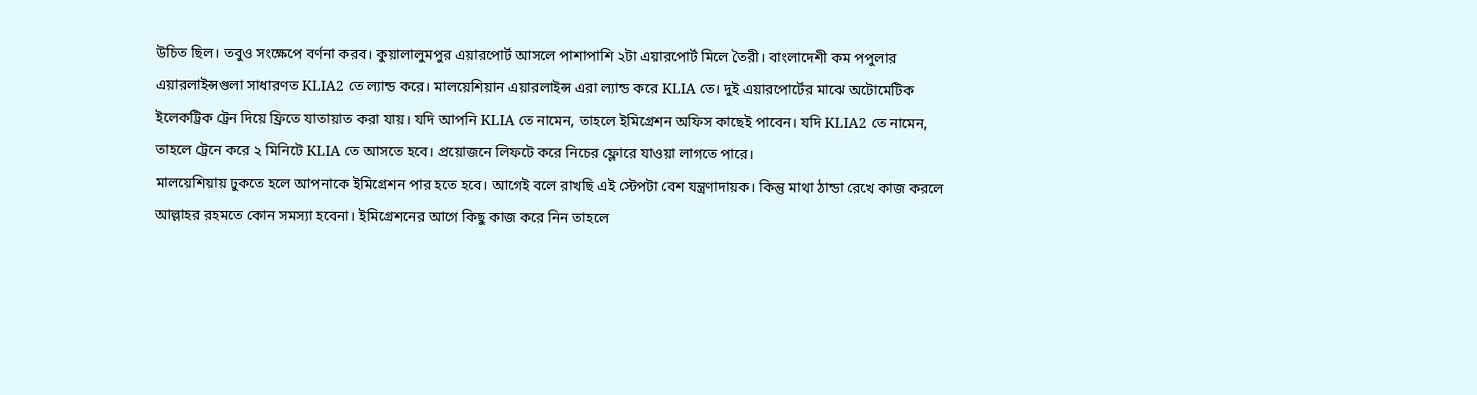উচিত ছিল। তবুও সংক্ষেপে বর্ণনা করব। কুয়ালালুমপুর এয়ারপোর্ট আসলে পাশাপাশি ২টা এয়ারপোর্ট মিলে তৈরী। বাংলাদেশী কম পপুলার এয়ারলাইন্সগুলা সাধারণত KLIA2 তে ল্যান্ড করে। মালয়েশিয়ান এয়ারলাইন্স এরা ল্যান্ড করে KLIA তে। দুই এয়ারপোর্টের মাঝে অটোমেটিক ইলেকট্রিক ট্রেন দিয়ে ফ্রিতে যাতায়াত করা যায়। যদি আপনি KLIA তে নামেন, তাহলে ইমিগ্রেশন অফিস কাছেই পাবেন। যদি KLIA2 তে নামেন, তাহলে ট্রেনে করে ২ মিনিটে KLIA তে আসতে হবে। প্রয়োজনে লিফটে করে নিচের ফ্লোরে যাওয়া লাগতে পারে।
মালয়েশিয়ায় ঢুকতে হলে আপনাকে ইমিগ্রেশন পার হতে হবে। আগেই বলে রাখছি এই স্টেপটা বেশ যন্ত্রণাদায়ক। কিন্তু মাথা ঠান্ডা রেখে কাজ করলে আল্লাহর রহমতে কোন সমস্যা হবেনা। ইমিগ্রেশনের আগে কিছু কাজ করে নিন তাহলে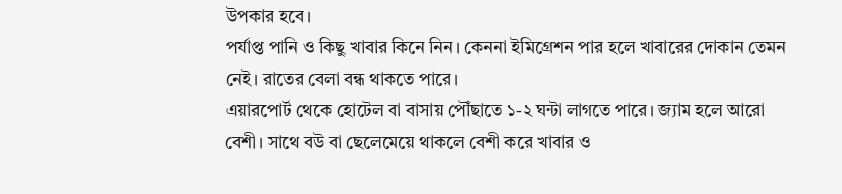উপকার হবে।
পর্যাপ্ত পানি ও কিছু খাবার কিনে নিন। কেননা ইমিগ্রেশন পার হলে খাবারের দোকান তেমন নেই। রাতের বেলা বন্ধ থাকতে পারে।
এয়ারপোর্ট থেকে হোটেল বা বাসায় পৌঁছাতে ১-২ ঘন্টা লাগতে পারে। জ্যাম হলে আরো বেশী। সাথে বউ বা ছেলেমেয়ে থাকলে বেশী করে খাবার ও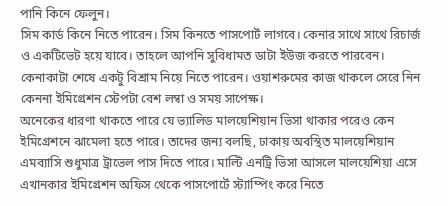পানি কিনে ফেলুন।
সিম কার্ড কিনে নিতে পারেন। সিম কিনতে পাসপোর্ট লাগবে। কেনার সাথে সাথে রিচার্জ ও একটিভেট হয়ে যাবে। তাহলে আপনি সুবিধামত ডাটা ইউজ করতে পারবেন।
কেনাকাটা শেষে একটু বিশ্রাম নিয়ে নিতে পারেন। ওয়াশরুমের কাজ থাকলে সেরে নিন কেননা ইমিগ্রেশন স্টেপটা বেশ লম্বা ও সময় সাপেক্ষ।
অনেকের ধারণা থাকতে পারে যে ভ্যালিড মালয়েশিয়ান ভিসা থাকার পরেও কেন ইমিগ্রেশনে ঝামেলা হতে পারে। তাদের জন্য বলছি, ঢাকায় অবস্থিত মালয়েশিয়ান এমব্যাসি শুধুমাত্র ট্রাভেল পাস দিতে পারে। মাল্টি এনট্রি ভিসা আসলে মালয়েশিয়া এসে এখানকার ইমিগ্রেশন অফিস থেকে পাসপোর্টে স্ট্যাম্পিং করে নিতে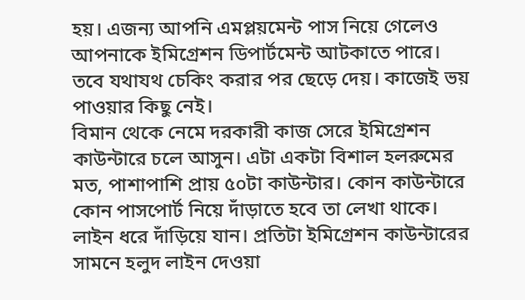হয়। এজন্য আপনি এমপ্লয়মেন্ট পাস নিয়ে গেলেও আপনাকে ইমিগ্রেশন ডিপার্টমেন্ট আটকাতে পারে। তবে যথাযথ চেকিং করার পর ছেড়ে দেয়। কাজেই ভয় পাওয়ার কিছু নেই।
বিমান থেকে নেমে দরকারী কাজ সেরে ইমিগ্রেশন কাউন্টারে চলে আসুন। এটা একটা বিশাল হলরুমের মত, পাশাপাশি প্রায় ৫০টা কাউন্টার। কোন কাউন্টারে কোন পাসপোর্ট নিয়ে দাঁড়াতে হবে তা লেখা থাকে। লাইন ধরে দাঁড়িয়ে যান। প্রতিটা ইমিগ্রেশন কাউন্টারের সামনে হলুদ লাইন দেওয়া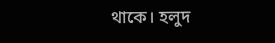থাকে। হলুদ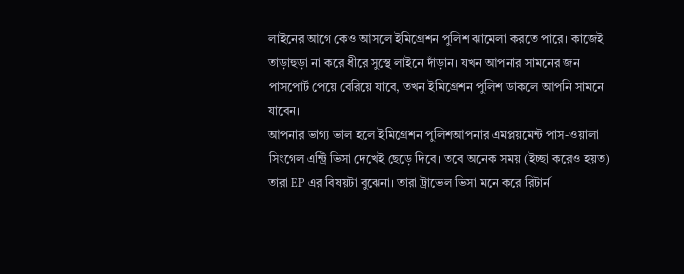লাইনের আগে কেও আসলে ইমিগ্রেশন পুলিশ ঝামেলা করতে পারে। কাজেই তাড়াহুড়া না করে ধীরে সুস্থে লাইনে দাঁড়ান। যখন আপনার সামনের জন পাসপোর্ট পেয়ে বেরিয়ে যাবে, তখন ইমিগ্রেশন পুলিশ ডাকলে আপনি সামনে যাবেন।
আপনার ভাগ্য ভাল হলে ইমিগ্রেশন পুলিশআপনার এমপ্লয়মেন্ট পাস-ওয়ালা সিংগেল এন্ট্রি ভিসা দেখেই ছেড়ে দিবে। তবে অনেক সময় (ইচ্ছা করেও হয়ত) তারা EP এর বিষয়টা বুঝেনা। তারা ট্রাভেল ভিসা মনে করে রিটার্ন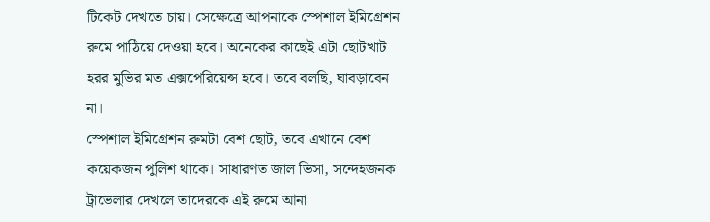টিকেট দেখতে চায়। সেক্ষেত্রে আপনাকে স্পেশাল ইমিগ্রেশন রুমে পাঠিয়ে দেওয়া হবে। অনেকের কাছেই এটা ছোটখাট হরর মুভির মত এক্সপেরিয়েন্স হবে। তবে বলছি, ঘাবড়াবেন না।
স্পেশাল ইমিগ্রেশন রুমটা বেশ ছোট, তবে এখানে বেশ কয়েকজন পুলিশ থাকে। সাধারণত জাল ভিসা, সন্দেহজনক ট্রাভেলার দেখলে তাদেরকে এই রুমে আনা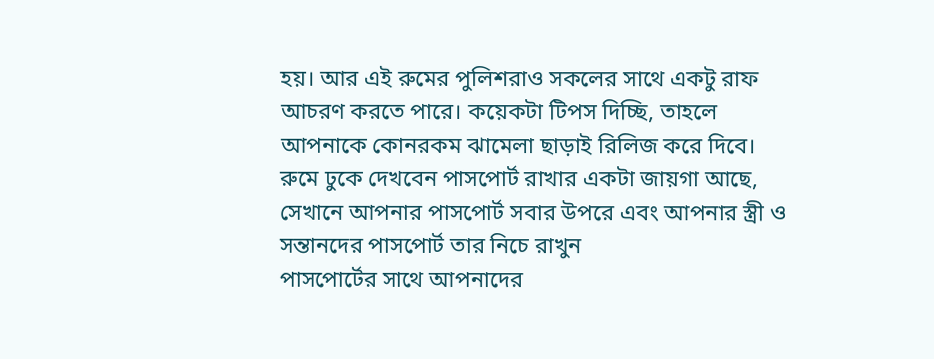হয়। আর এই রুমের পুলিশরাও সকলের সাথে একটু রাফ আচরণ করতে পারে। কয়েকটা টিপস দিচ্ছি, তাহলে আপনাকে কোনরকম ঝামেলা ছাড়াই রিলিজ করে দিবে।
রুমে ঢুকে দেখবেন পাসপোর্ট রাখার একটা জায়গা আছে, সেখানে আপনার পাসপোর্ট সবার উপরে এবং আপনার স্ত্রী ও সন্তানদের পাসপোর্ট তার নিচে রাখুন
পাসপোর্টের সাথে আপনাদের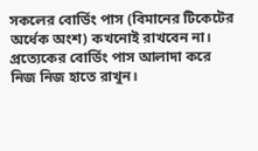সকলের বোর্ডিং পাস (বিমানের টিকেটের অর্ধেক অংশ) কখনোই রাখবেন না। প্রত্যেকের বোর্ডিং পাস আলাদা করে নিজ নিজ হাতে রাখুন।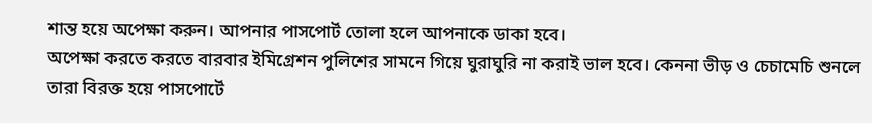শান্ত হয়ে অপেক্ষা করুন। আপনার পাসপোর্ট তোলা হলে আপনাকে ডাকা হবে।
অপেক্ষা করতে করতে বারবার ইমিগ্রেশন পুলিশের সামনে গিয়ে ঘুরাঘুরি না করাই ভাল হবে। কেননা ভীড় ও চেচামেচি শুনলে তারা বিরক্ত হয়ে পাসপোর্টে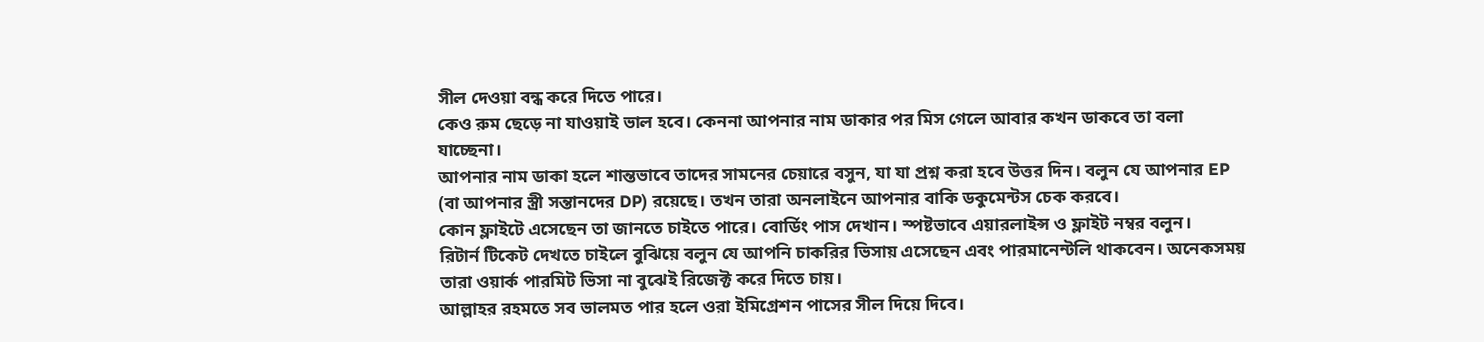সীল দেওয়া বন্ধ করে দিতে পারে।
কেও রুম ছেড়ে না যাওয়াই ভাল হবে। কেননা আপনার নাম ডাকার পর মিস গেলে আবার কখন ডাকবে তা বলা যাচ্ছেনা।
আপনার নাম ডাকা হলে শান্তভাবে তাদের সামনের চেয়ারে বসুন, যা যা প্রশ্ন করা হবে উত্তর দিন। বলুন যে আপনার EP (বা আপনার স্ত্রী সন্তানদের DP) রয়েছে। তখন তারা অনলাইনে আপনার বাকি ডকুমেন্টস চেক করবে।
কোন ফ্লাইটে এসেছেন তা জানতে চাইতে পারে। বোর্ডিং পাস দেখান। স্পষ্টভাবে এয়ারলাইন্স ও ফ্লাইট নম্বর বলুন।
রিটার্ন টিকেট দেখতে চাইলে বুঝিয়ে বলুন যে আপনি চাকরির ভিসায় এসেছেন এবং পারমানেন্টলি থাকবেন। অনেকসময় তারা ওয়ার্ক পারমিট ভিসা না বুঝেই রিজেক্ট করে দিতে চায়।
আল্লাহর রহমতে সব ভালমত পার হলে ওরা ইমিগ্রেশন পাসের সীল দিয়ে দিবে।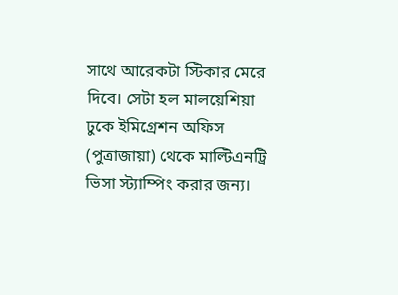সাথে আরেকটা স্টিকার মেরে দিবে। সেটা হল মালয়েশিয়া ঢুকে ইমিগ্রেশন অফিস (পুত্রাজায়া) থেকে মাল্টিএনট্রি ভিসা স্ট্যাম্পিং করার জন্য।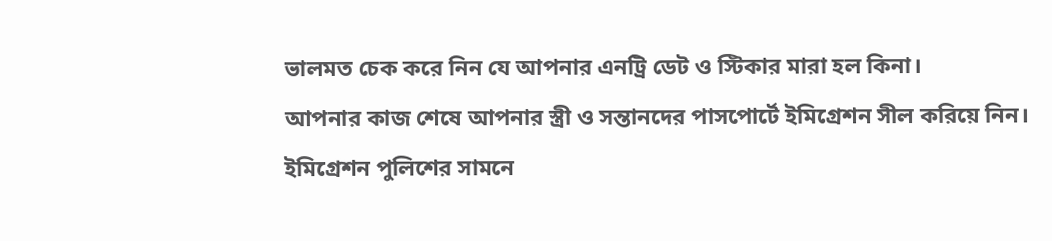ভালমত চেক করে নিন যে আপনার এনট্রি ডেট ও স্টিকার মারা হল কিনা।
আপনার কাজ শেষে আপনার স্ত্রী ও সন্তানদের পাসপোর্টে ইমিগ্রেশন সীল করিয়ে নিন।
ইমিগ্রেশন পুলিশের সামনে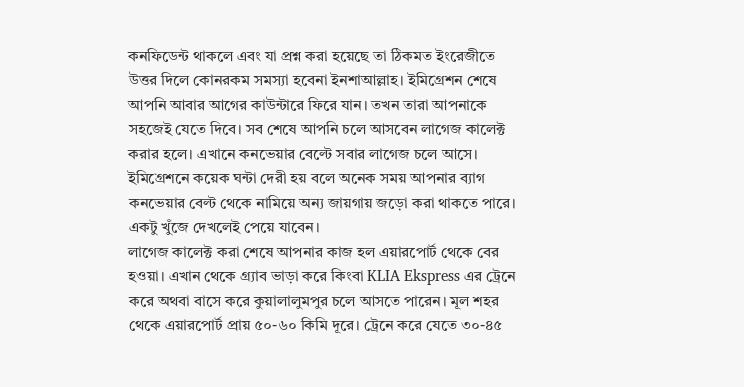কনফিডেন্ট থাকলে এবং যা প্রশ্ন করা হয়েছে তা ঠিকমত ইংরেজীতে উত্তর দিলে কোনরকম সমস্যা হবেনা ইনশাআল্লাহ। ইমিগ্রেশন শেষে আপনি আবার আগের কাউন্টারে ফিরে যান। তখন তারা আপনাকে সহজেই যেতে দিবে। সব শেষে আপনি চলে আসবেন লাগেজ কালেক্ট করার হলে। এখানে কনভেয়ার বেল্টে সবার লাগেজ চলে আসে। ইমিগ্রেশনে কয়েক ঘন্টা দেরী হয় বলে অনেক সময় আপনার ব্যাগ কনভেয়ার বেল্ট থেকে নামিয়ে অন্য জায়গায় জড়ো করা থাকতে পারে। একটু খুঁজে দেখলেই পেয়ে যাবেন।
লাগেজ কালেক্ট করা শেষে আপনার কাজ হল এয়ারপোর্ট থেকে বের হওয়া। এখান থেকে গ্র্যাব ভাড়া করে কিংবা KLIA Ekspress এর ট্রেনে করে অথবা বাসে করে কুয়ালালুমপুর চলে আসতে পারেন। মূল শহর থেকে এয়ারপোর্ট প্রায় ৫০-৬০ কিমি দূরে। ট্রেনে করে যেতে ৩০-৪৫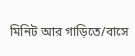মিনিট আর গাড়িতে/বাসে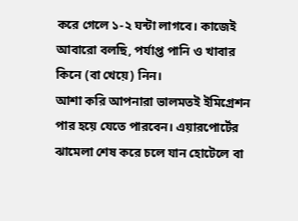করে গেলে ১-২ ঘন্টা লাগবে। কাজেই আবারো বলছি, পর্যাপ্ত পানি ও খাবার কিনে (বা খেয়ে) নিন।
আশা করি আপনারা ভালমতই ইমিগ্রেশন পার হয়ে যেতে পারবেন। এয়ারপোর্টের ঝামেলা শেষ করে চলে যান হোটেলে বা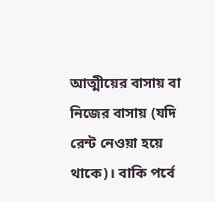আত্মীয়ের বাসায় বা নিজের বাসায় (যদি রেন্ট নেওয়া হয়ে থাকে)। বাকি পর্বে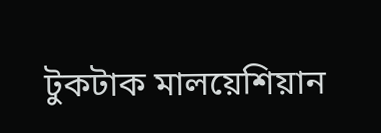টুকটাক মালয়েশিয়ান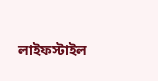লাইফস্টাইল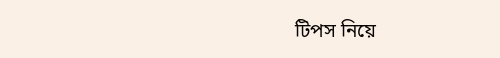টিপস নিয়ে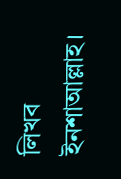লিখব ইনশাআল্লাহ।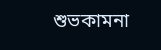শুভকামনা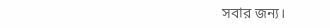সবার জন্য।